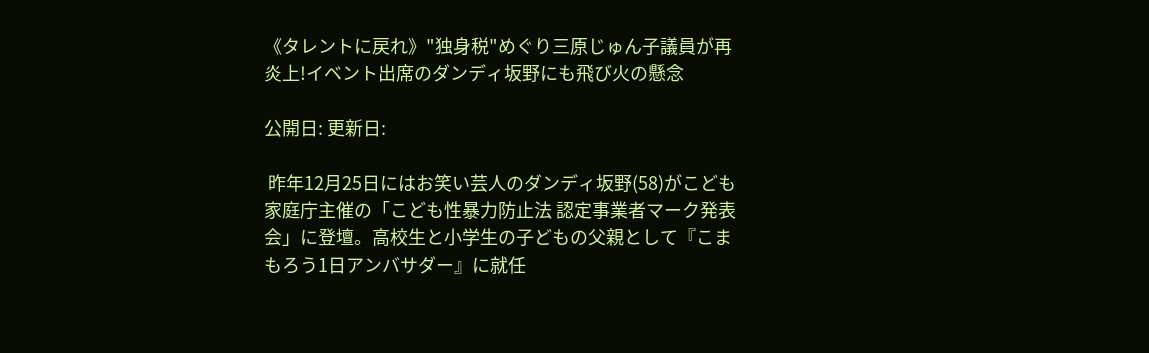《タレントに戻れ》"独身税"めぐり三原じゅん子議員が再炎上!イベント出席のダンディ坂野にも飛び火の懸念

公開日: 更新日:

 昨年12月25日にはお笑い芸人のダンディ坂野(58)がこども家庭庁主催の「こども性暴力防止法 認定事業者マーク発表会」に登壇。高校生と小学生の子どもの父親として『こまもろう1日アンバサダー』に就任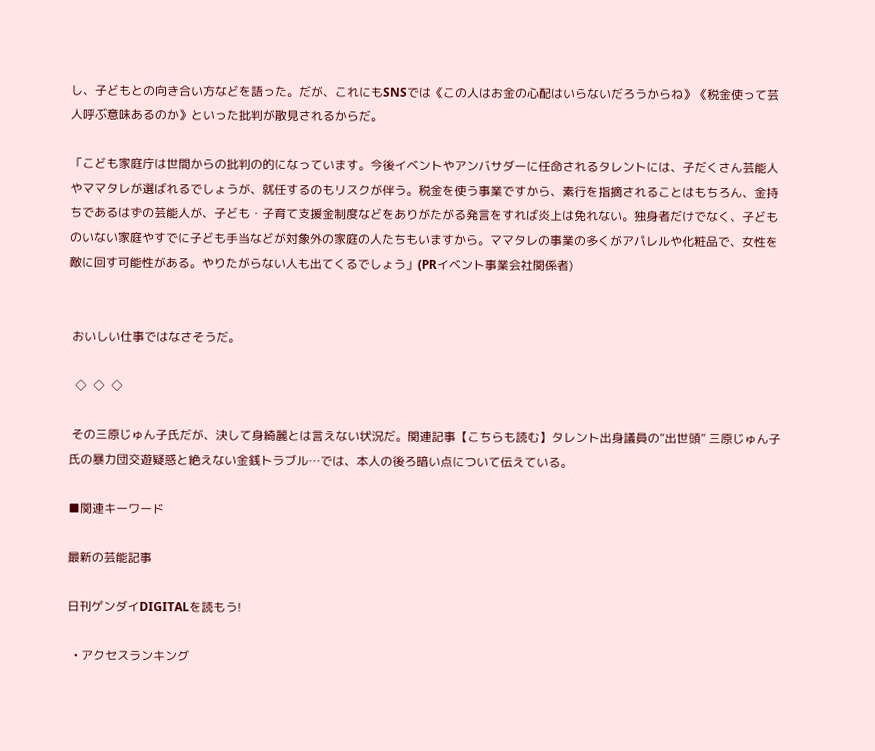し、子どもとの向き合い方などを語った。だが、これにもSNSでは《この人はお金の心配はいらないだろうからね》《税金使って芸人呼ぶ意味あるのか》といった批判が散見されるからだ。

「こども家庭庁は世間からの批判の的になっています。今後イベントやアンバサダーに任命されるタレントには、子だくさん芸能人やママタレが選ばれるでしょうが、就任するのもリスクが伴う。税金を使う事業ですから、素行を指摘されることはもちろん、金持ちであるはずの芸能人が、子ども・子育て支援金制度などをありがたがる発言をすれば炎上は免れない。独身者だけでなく、子どものいない家庭やすでに子ども手当などが対象外の家庭の人たちもいますから。ママタレの事業の多くがアパレルや化粧品で、女性を敵に回す可能性がある。やりたがらない人も出てくるでしょう」(PRイベント事業会社関係者)


 おいしい仕事ではなさそうだ。

  ◇  ◇  ◇

 その三原じゅん子氏だが、決して身綺麗とは言えない状況だ。関連記事【こちらも読む】タレント出身議員の“出世頭” 三原じゅん子氏の暴力団交遊疑惑と絶えない金銭トラブル…では、本人の後ろ暗い点について伝えている。

■関連キーワード

最新の芸能記事

日刊ゲンダイDIGITALを読もう!

  • アクセスランキング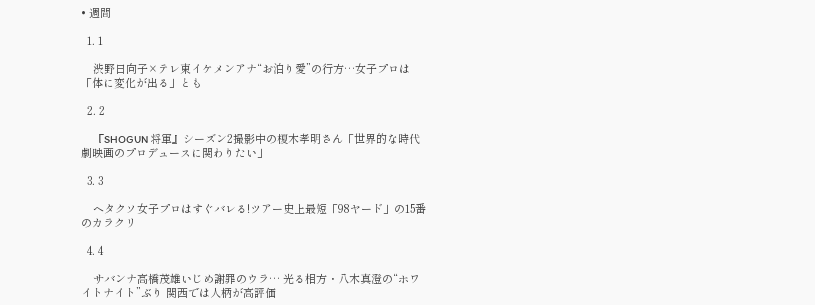• 週間

  1. 1

    渋野日向子×テレ東イケメンアナ“お泊り愛”の行方…女子プロは「体に変化が出る」とも

  2. 2

    『SHOGUN 将軍』シーズン2撮影中の榎木孝明さん「世界的な時代劇映画のプロデュースに関わりたい」

  3. 3

    ヘタクソ女子プロはすぐバレる!ツアー史上最短「98ヤード」の15番のカラクリ

  4. 4

    サバンナ高橋茂雄いじめ謝罪のウラ… 光る相方・八木真澄の“ホワイトナイト”ぶり 関西では人柄が高評価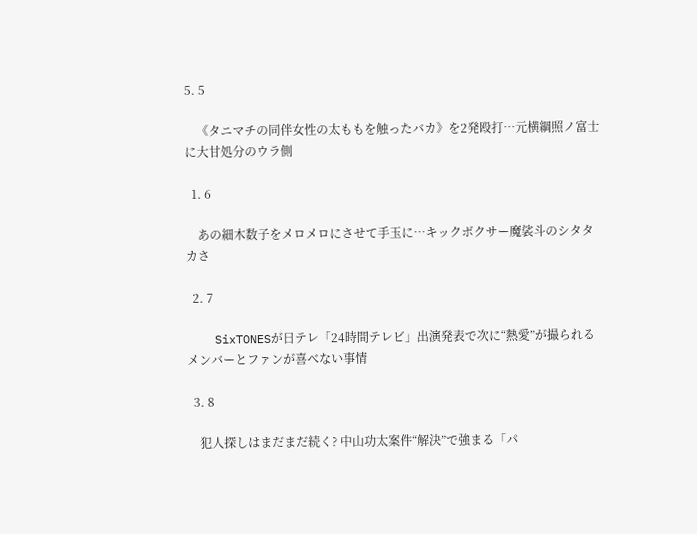5. 5

    《タニマチの同伴女性の太ももを触ったバカ》を2発殴打…元横綱照ノ富士に大甘処分のウラ側

  1. 6

    あの細木数子をメロメロにさせて手玉に…キックボクサー魔裟斗のシタタカさ

  2. 7

    SixTONESが日テレ「24時間テレビ」出演発表で次に“熱愛”が撮られるメンバーとファンが喜べない事情

  3. 8

    犯人探しはまだまだ続く? 中山功太案件“解決”で強まる「パ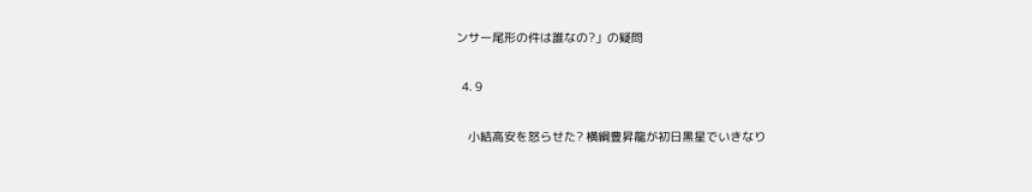ンサー尾形の件は誰なの?」の疑問

  4. 9

    小結高安を怒らせた? 横綱豊昇龍が初日黒星でいきなり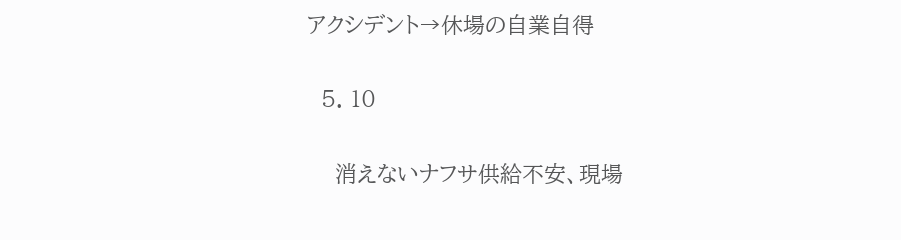アクシデント→休場の自業自得

  5. 10

    消えないナフサ供給不安、現場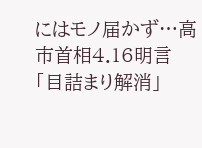にはモノ届かず…高市首相4.16明言「目詰まり解消」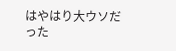はやはり大ウソだった